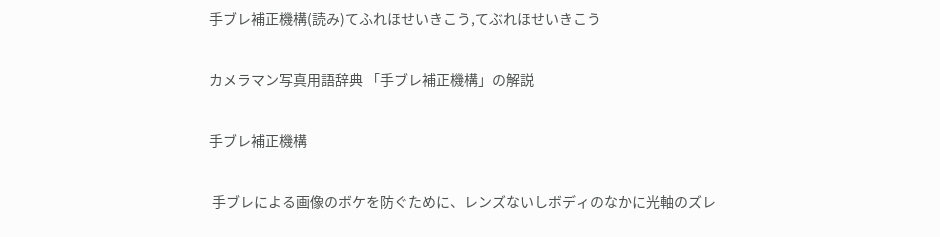手ブレ補正機構(読み)てふれほせいきこう,てぶれほせいきこう

カメラマン写真用語辞典 「手ブレ補正機構」の解説

手ブレ補正機構

 手ブレによる画像のボケを防ぐために、レンズないしボディのなかに光軸のズレ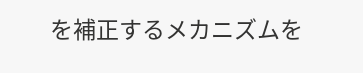を補正するメカニズムを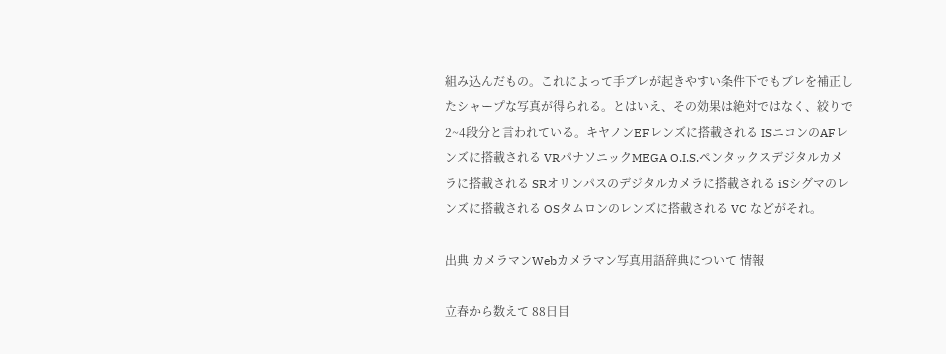組み込んだもの。これによって手ブレが起きやすい条件下でもブレを補正したシャープな写真が得られる。とはいえ、その効果は絶対ではなく、絞りで2~4段分と言われている。キヤノンEFレンズに搭載される ISニコンのAFレンズに搭載される VRパナソニックMEGA O.I.S.ペンタックスデジタルカメラに搭載される SRオリンパスのデジタルカメラに搭載される iSシグマのレンズに搭載される OSタムロンのレンズに搭載される VC などがそれ。

出典 カメラマンWebカメラマン写真用語辞典について 情報

立春から数えて 88日目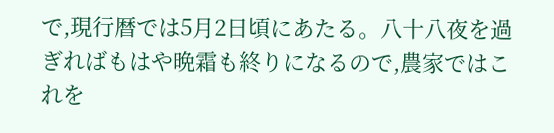で,現行暦では5月2日頃にあたる。八十八夜を過ぎればもはや晩霜も終りになるので,農家ではこれを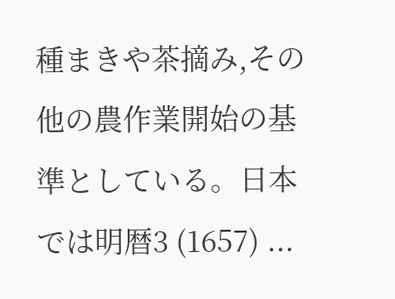種まきや茶摘み,その他の農作業開始の基準としている。日本では明暦3 (1657) ...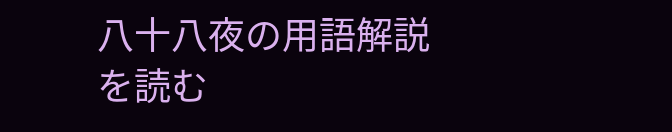八十八夜の用語解説を読む